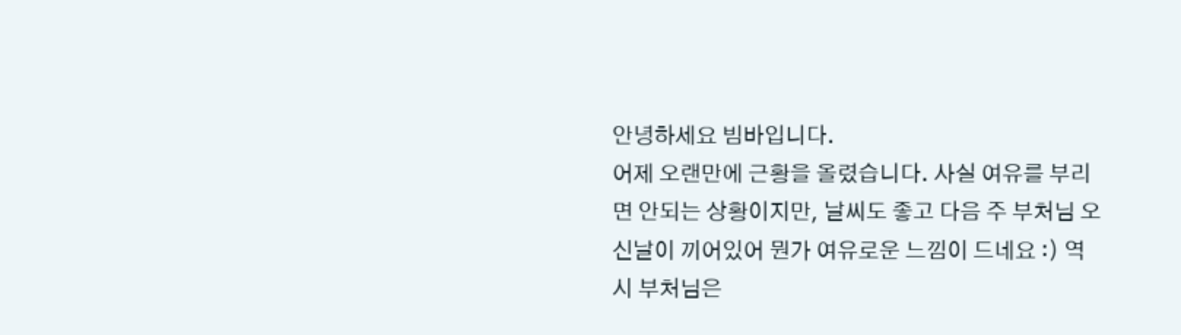안녕하세요 빔바입니다.
어제 오랜만에 근황을 올렸습니다. 사실 여유를 부리면 안되는 상황이지만, 날씨도 좋고 다음 주 부처님 오신날이 끼어있어 뭔가 여유로운 느낌이 드네요 :) 역시 부처님은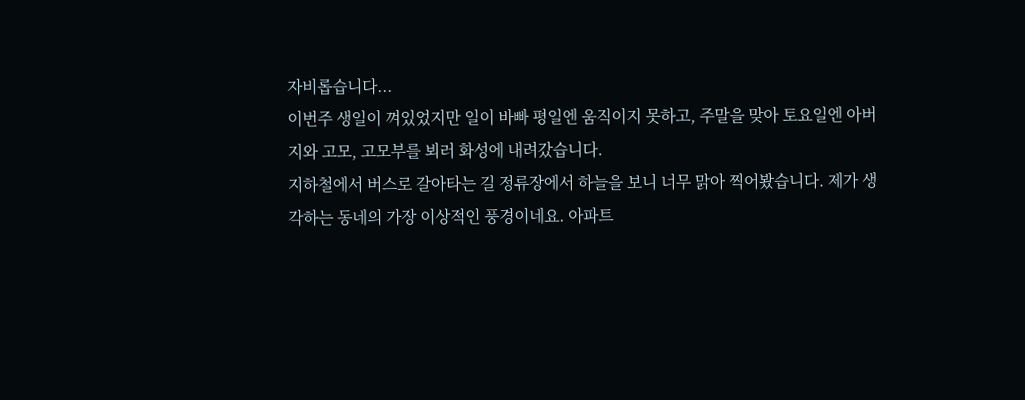자비롭습니다...
이번주 생일이 껴있었지만 일이 바빠 평일엔 움직이지 못하고, 주말을 맞아 토요일엔 아버지와 고모, 고모부를 뵈러 화성에 내려갔습니다.
지하철에서 버스로 갈아타는 길 정류장에서 하늘을 보니 너무 맑아 찍어봤습니다. 제가 생각하는 동네의 가장 이상적인 풍경이네요. 아파트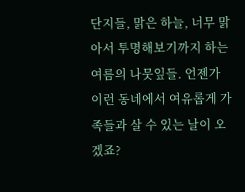단지들, 맑은 하늘, 너무 맑아서 투명해보기까지 하는 여름의 나뭇잎들. 언젠가 이런 동네에서 여유롭게 가족들과 살 수 있는 날이 오겠죠?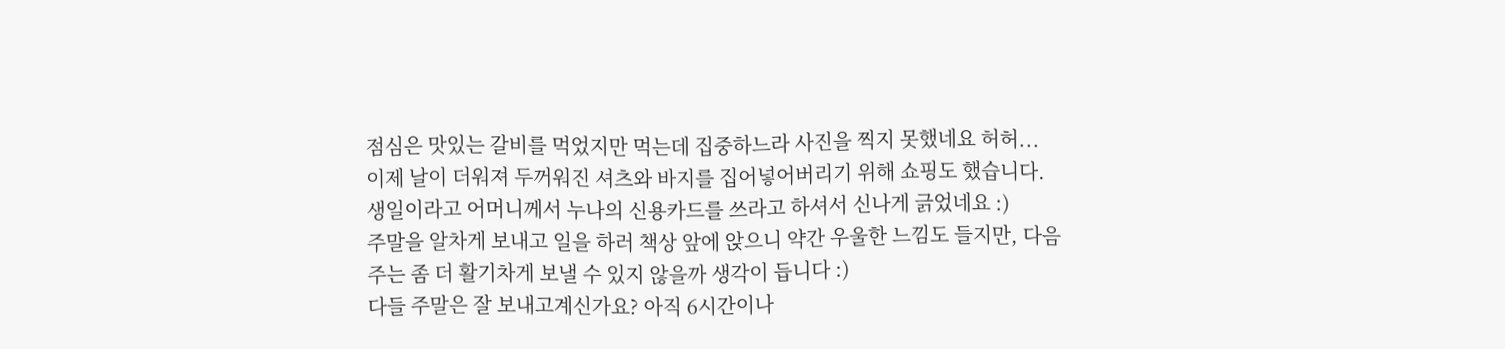점심은 맛있는 갈비를 먹었지만 먹는데 집중하느라 사진을 찍지 못했네요 허허...
이제 날이 더워져 두꺼워진 셔츠와 바지를 집어넣어버리기 위해 쇼핑도 했습니다. 생일이라고 어머니께서 누나의 신용카드를 쓰라고 하셔서 신나게 긁었네요 :)
주말을 알차게 보내고 일을 하러 책상 앞에 앉으니 약간 우울한 느낌도 들지만, 다음주는 좀 더 활기차게 보낼 수 있지 않을까 생각이 듭니다 :)
다들 주말은 잘 보내고계신가요? 아직 6시간이나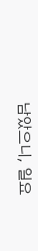남았으니, 일요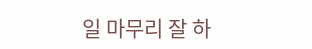일 마무리 잘 하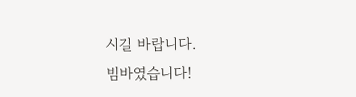시길 바랍니다.
빔바였습니다!